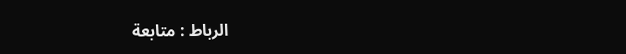الرباط : متابعة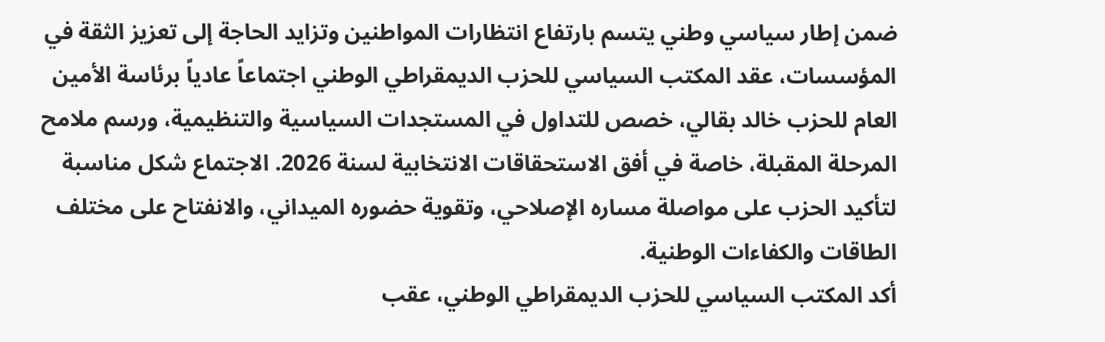ضمن إطار سياسي وطني يتسم بارتفاع انتظارات المواطنين وتزايد الحاجة إلى تعزيز الثقة في المؤسسات، عقد المكتب السياسي للحزب الديمقراطي الوطني اجتماعاً عادياً برئاسة الأمين العام للحزب خالد بقالي، خصص للتداول في المستجدات السياسية والتنظيمية، ورسم ملامح المرحلة المقبلة، خاصة في أفق الاستحقاقات الانتخابية لسنة 2026. الاجتماع شكل مناسبة لتأكيد الحزب على مواصلة مساره الإصلاحي، وتقوية حضوره الميداني، والانفتاح على مختلف الطاقات والكفاءات الوطنية.
أكد المكتب السياسي للحزب الديمقراطي الوطني، عقب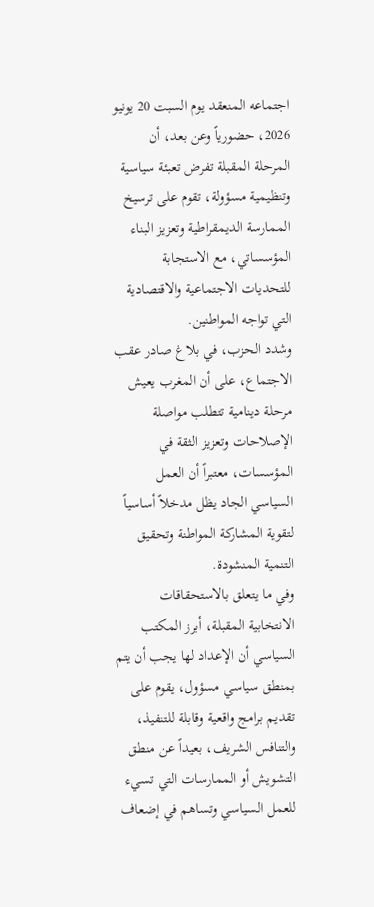اجتماعه المنعقد يوم السبت 20 يونيو 2026، حضورياً وعن بعد، أن المرحلة المقبلة تفرض تعبئة سياسية وتنظيمية مسؤولة، تقوم على ترسيخ الممارسة الديمقراطية وتعزيز البناء المؤسساتي، مع الاستجابة للتحديات الاجتماعية والاقتصادية التي تواجه المواطنين.
وشدد الحزب، في بلاغ صادر عقب الاجتماع، على أن المغرب يعيش مرحلة دينامية تتطلب مواصلة الإصلاحات وتعزيز الثقة في المؤسسات، معتبراً أن العمل السياسي الجاد يظل مدخلاً أساسياً لتقوية المشاركة المواطنة وتحقيق التنمية المنشودة.
وفي ما يتعلق بالاستحقاقات الانتخابية المقبلة، أبرز المكتب السياسي أن الإعداد لها يجب أن يتم بمنطق سياسي مسؤول، يقوم على تقديم برامج واقعية وقابلة للتنفيذ، والتنافس الشريف، بعيداً عن منطق التشويش أو الممارسات التي تسيء للعمل السياسي وتساهم في إضعاف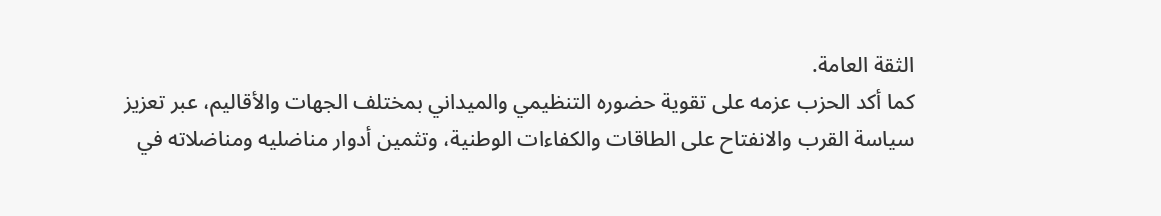الثقة العامة.
كما أكد الحزب عزمه على تقوية حضوره التنظيمي والميداني بمختلف الجهات والأقاليم، عبر تعزيز سياسة القرب والانفتاح على الطاقات والكفاءات الوطنية، وتثمين أدوار مناضليه ومناضلاته في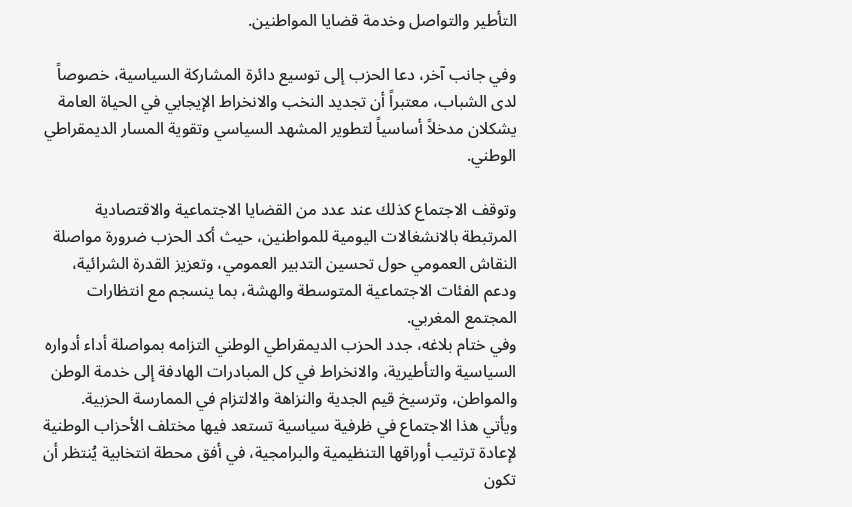التأطير والتواصل وخدمة قضايا المواطنين.

وفي جانب آخر، دعا الحزب إلى توسيع دائرة المشاركة السياسية، خصوصاً لدى الشباب، معتبراً أن تجديد النخب والانخراط الإيجابي في الحياة العامة يشكلان مدخلاً أساسياً لتطوير المشهد السياسي وتقوية المسار الديمقراطي الوطني.

وتوقف الاجتماع كذلك عند عدد من القضايا الاجتماعية والاقتصادية المرتبطة بالانشغالات اليومية للمواطنين، حيث أكد الحزب ضرورة مواصلة النقاش العمومي حول تحسين التدبير العمومي، وتعزيز القدرة الشرائية، ودعم الفئات الاجتماعية المتوسطة والهشة، بما ينسجم مع انتظارات المجتمع المغربي.
وفي ختام بلاغه، جدد الحزب الديمقراطي الوطني التزامه بمواصلة أداء أدواره السياسية والتأطيرية، والانخراط في كل المبادرات الهادفة إلى خدمة الوطن والمواطن، وترسيخ قيم الجدية والنزاهة والالتزام في الممارسة الحزبية.
ويأتي هذا الاجتماع في ظرفية سياسية تستعد فيها مختلف الأحزاب الوطنية لإعادة ترتيب أوراقها التنظيمية والبرامجية، في أفق محطة انتخابية يُنتظر أن تكون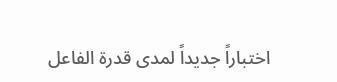اختباراً جديداً لمدى قدرة الفاعل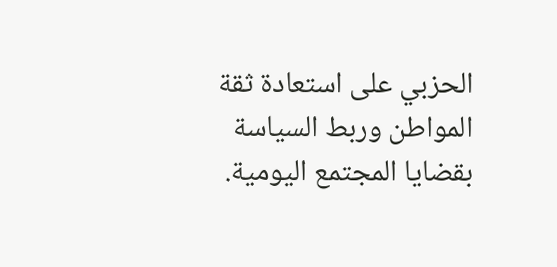الحزبي على استعادة ثقة المواطن وربط السياسة بقضايا المجتمع اليومية.